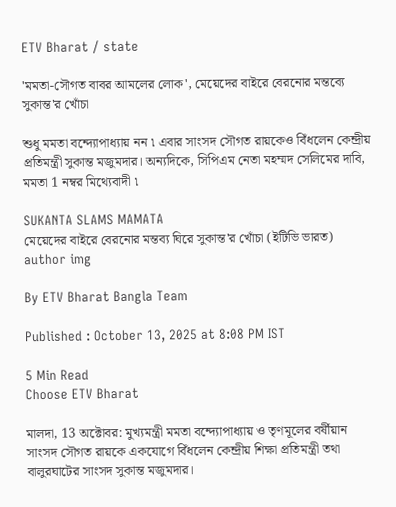ETV Bharat / state

'মমতা-সৌগত বাবর আমলের লোক', মেয়েদের বাইরে বেরনোর মন্তব্যে সুকান্ত'র খোঁচা

শুধু মমতা বন্দ্যোপাধ্যায় নন ৷ এবার সাংসদ সৌগত রায়কেও বিঁধলেন কেন্দ্রীয় প্রতিমন্ত্রী সুকান্ত মজুমদার। অন্যদিকে, সিপিএম নেতা মহম্মদ সেলিমের দাবি, মমতা 1 নম্বর মিথ্যেবাদী ৷

SUKANTA SLAMS MAMATA
মেয়েদের বাইরে বেরনোর মন্তব্য ঘিরে সুকান্ত'র খোঁচা (ইটিভি ভারত)
author img

By ETV Bharat Bangla Team

Published : October 13, 2025 at 8:08 PM IST

5 Min Read
Choose ETV Bharat

মালদা, 13 অক্টোবর: মুখ্যমন্ত্রী মমতা বন্দ্যোপাধ্যায় ও তৃণমূলের বর্ষীয়ান সাংসদ সৌগত রায়কে একযোগে বিঁধলেন কেন্দ্রীয় শিক্ষা প্রতিমন্ত্রী তথা বালুরঘাটের সাংসদ সুকান্ত মজুমদার।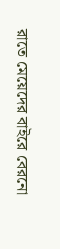রাতে মেয়েদের বাইরে বেরনো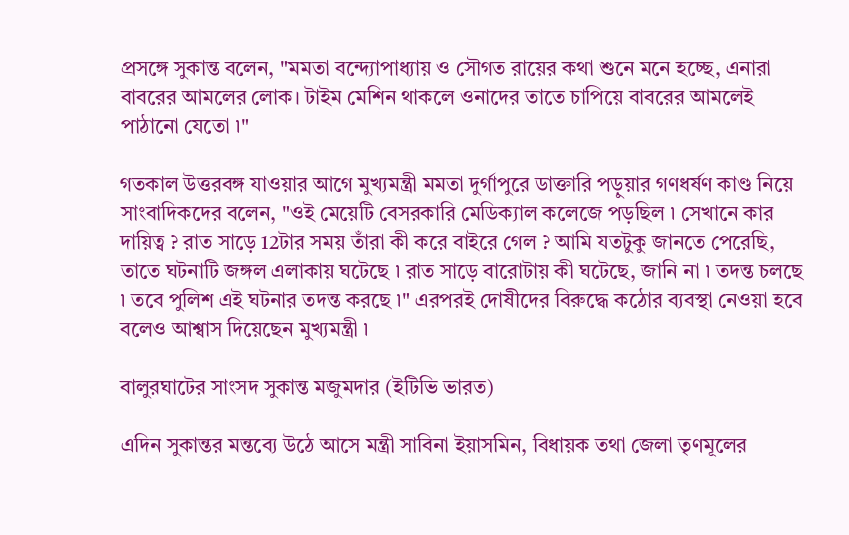প্রসঙ্গে সুকান্ত বলেন, "মমতা বন্দ্যোপাধ্যায় ও সৌগত রায়ের কথা শুনে মনে হচ্ছে, এনারা বাবরের আমলের লোক। টাইম মেশিন থাকলে ওনাদের তাতে চাপিয়ে বাবরের আমলেই পাঠানো যেতো ৷"

গতকাল উত্তরবঙ্গ যাওয়ার আগে মুখ্যমন্ত্রী মমতা দুর্গাপুরে ডাক্তারি পড়ুয়ার গণধর্ষণ কাণ্ড নিয়ে সাংবাদিকদের বলেন, "ওই মেয়েটি বেসরকারি মেডিক্যাল কলেজে পড়ছিল ৷ সেখানে কার দায়িত্ব ? রাত সাড়ে 12টার সময় তাঁরা কী করে বাইরে গেল ? আমি যতটুকু জানতে পেরেছি, তাতে ঘটনাটি জঙ্গল এলাকায় ঘটেছে ৷ রাত সাড়ে বারোটায় কী ঘটেছে, জানি না ৷ তদন্ত চলছে ৷ তবে পুলিশ এই ঘটনার তদন্ত করছে ৷" এরপরই দোষীদের বিরুদ্ধে কঠোর ব্যবস্থা নেওয়া হবে বলেও আশ্বাস দিয়েছেন মুখ্যমন্ত্রী ৷

বালুরঘাটের সাংসদ সুকান্ত মজুমদার (ইটিভি ভারত)

এদিন সুকান্তর মন্তব্যে উঠে আসে মন্ত্রী সাবিনা ইয়াসমিন, বিধায়ক তথা জেলা তৃণমূলের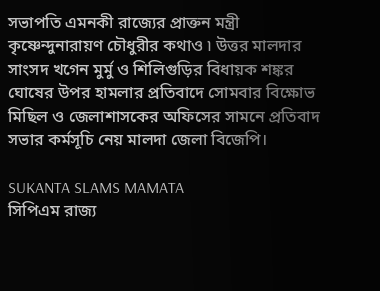সভাপতি এমনকী রাজ্যের প্রাক্তন মন্ত্রী কৃষ্ণেন্দুনারায়ণ চৌধুরীর কথাও ৷ উত্তর মালদার সাংসদ খগেন মুর্মু ও শিলিগুড়ির বিধায়ক শঙ্কর ঘোষের উপর হামলার প্রতিবাদে সোমবার বিক্ষোভ মিছিল ও জেলাশাসকের অফিসের সামনে প্রতিবাদ সভার কর্মসূচি নেয় মালদা জেলা বিজেপি।

SUKANTA SLAMS MAMATA
সিপিএম রাজ্য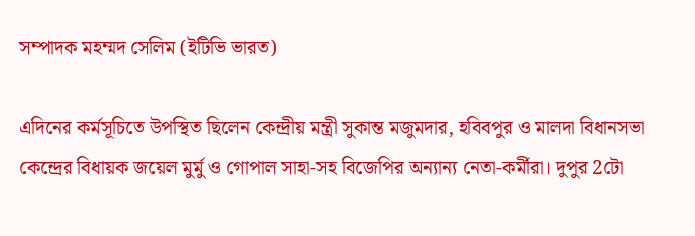সম্পাদক মহম্মদ সেলিম (ইটিভি ভারত)

এদিনের কর্মসূচিতে উপস্থিত ছিলেন কেন্দ্রীয় মন্ত্রী সুকান্ত মজুমদার, হবিবপুর ও মালদা বিধানসভা কেন্দ্রের বিধায়ক জয়েল মুর্মু ও গোপাল সাহা-সহ বিজেপির অন্যান্য নেতা-কর্মীরা। দুপুর 2টো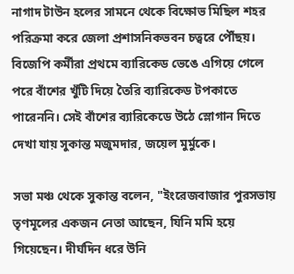নাগাদ টাউন হলের সামনে থেকে বিক্ষোভ মিছিল শহর পরিক্রমা করে জেলা প্রশাসনিকভবন চত্বরে পৌঁছয়। বিজেপি কর্মীরা প্রথমে ব্যারিকেড ভেঙে এগিয়ে গেলে পরে বাঁশের খুঁটি দিয়ে তৈরি ব্যারিকেড টপকাতে পারেননি। সেই বাঁশের ব্যারিকেডে উঠে স্লোগান দিতে দেখা যায় সুকান্ত মজুমদার, জয়েল মুর্মুকে।

সভা মঞ্চ থেকে সুকান্ত বলেন, "ইংরেজবাজার পুরসভায় তৃণমূলের একজন নেতা আছেন, যিনি মমি হয়ে গিয়েছেন। দীর্ঘদিন ধরে উনি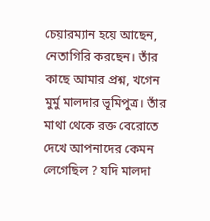চেয়ারম্যান হয়ে আছেন, নেতাগিরি করছেন। তাঁর কাছে আমার প্রশ্ন, খগেন মুর্মু মালদার ভূমিপুত্র। তাঁর মাথা থেকে রক্ত বেরোতে দেখে আপনাদের কেমন লেগেছিল ? যদি মালদা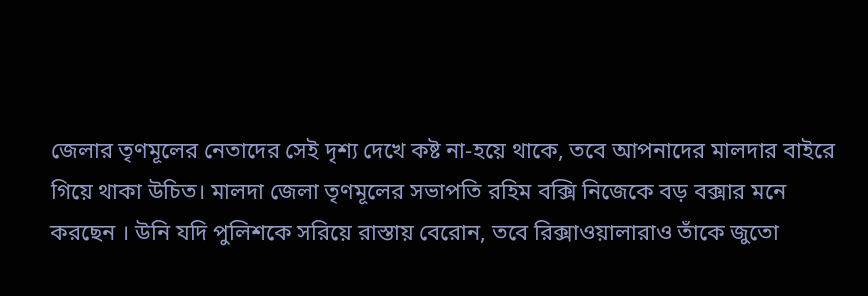জেলার তৃণমূলের নেতাদের সেই দৃশ্য দেখে কষ্ট না-হয়ে থাকে, তবে আপনাদের মালদার বাইরে গিয়ে থাকা উচিত। মালদা জেলা তৃণমূলের সভাপতি রহিম বক্সি নিজেকে বড় বক্সার মনে করছেন । উনি যদি পুলিশকে সরিয়ে রাস্তায় বেরোন, তবে রিক্সাওয়ালারাও তাঁকে জুতো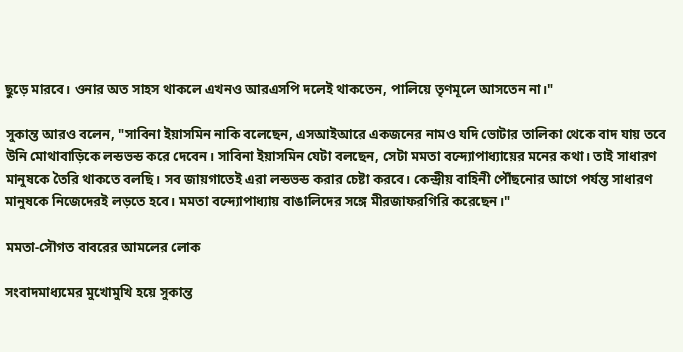ছুড়ে মারবে। ওনার অত সাহস থাকলে এখনও আরএসপি দলেই থাকতেন, পালিয়ে তৃণমূলে আসতেন না।"

সুকান্ত আরও বলেন, "সাবিনা ইয়াসমিন নাকি বলেছেন, এসআইআরে একজনের নামও যদি ভোটার তালিকা থেকে বাদ যায় তবে উনি মোথাবাড়িকে লন্ডভন্ড করে দেবেন। সাবিনা ইয়াসমিন যেটা বলছেন, সেটা মমতা বন্দ্যোপাধ্যায়ের মনের কথা। তাই সাধারণ মানুষকে তৈরি থাকতে বলছি। সব জায়গাতেই এরা লন্ডভন্ড করার চেষ্টা করবে। কেন্দ্রীয় বাহিনী পৌঁছনোর আগে পর্যন্ত সাধারণ মানুষকে নিজেদেরই লড়তে হবে। মমতা বন্দ্যোপাধ্যায় বাঙালিদের সঙ্গে মীরজাফরগিরি করেছেন।"

মমতা-সৌগত বাবরের আমলের লোক

সংবাদমাধ্যমের মুখোমুখি হয়ে সুকান্ত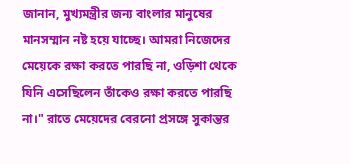জানান, মুখ্যমন্ত্রীর জন্য বাংলার মানুষের মানসম্মান নষ্ট হয়ে যাচ্ছে। আমরা নিজেদের মেয়েকে রক্ষা করতে পারছি না, ওড়িশা থেকে যিনি এসেছিলেন তাঁকেও রক্ষা করতে পারছি না।" রাতে মেয়েদের বেরনো প্রসঙ্গে সুকান্তর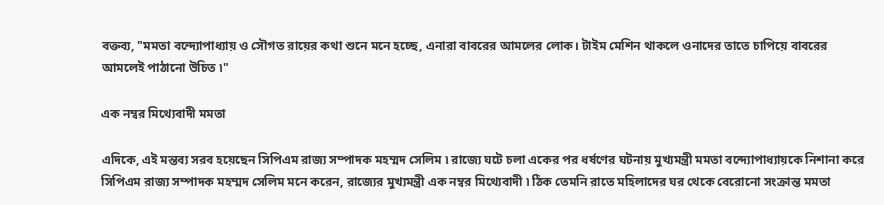বক্তব্য, "মমতা বন্দ্যোপাধ্যায় ও সৌগত রায়ের কথা শুনে মনে হচ্ছে, এনারা বাবরের আমলের লোক। টাইম মেশিন থাকলে ওনাদের তাতে চাপিয়ে বাবরের আমলেই পাঠানো উচিত ৷"

এক নম্বর মিথ্যেবাদী মমতা

এদিকে, এই মন্তব্য সরব হয়েছেন সিপিএম রাজ্য সম্পাদক মহম্মদ সেলিম ৷ রাজ্যে ঘটে চলা একের পর ধর্ষণের ঘটনায় মুখ্যমন্ত্রী মমতা বন্দ্যোপাধ্যায়কে নিশানা করে সিপিএম রাজ্য সম্পাদক মহম্মদ সেলিম মনে করেন, রাজ্যের মুখ্যমন্ত্রী এক নম্বর মিথ্যেবাদী ৷ ঠিক তেমনি রাতে মহিলাদের ঘর থেকে বেরোনো সংক্রান্ত মমতা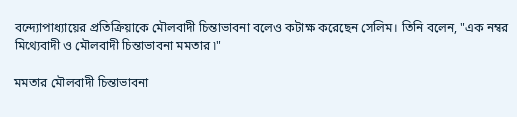বন্দ্যোপাধ্যায়ের প্রতিক্রিয়াকে মৌলবাদী চিন্তাভাবনা বলেও কটাক্ষ করেছেন সেলিম। তিনি বলেন, "এক নম্বর মিথ্যেবাদী ও মৌলবাদী চিন্তাভাবনা মমতার ৷"

মমতার মৌলবাদী চিন্তাভাবনা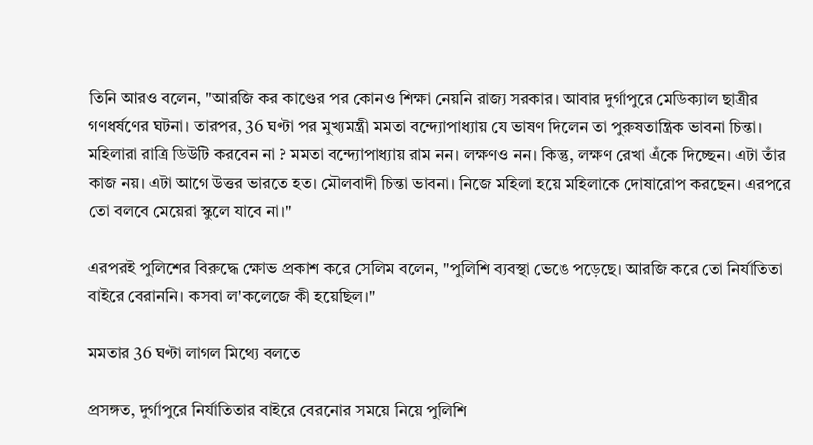তিনি আরও বলেন, "আরজি কর কাণ্ডের পর কোনও শিক্ষা নেয়নি রাজ্য সরকার। আবার দুর্গাপুরে মেডিক্যাল ছাত্রীর গণধর্ষণের ঘটনা। তারপর, 36 ঘণ্টা পর মুখ্যমন্ত্রী মমতা বন্দ্যোপাধ্যায় যে ভাষণ দিলেন তা পুরুষতান্ত্রিক ভাবনা চিন্তা। মহিলারা রাত্রি ডিউটি করবেন না ? মমতা বন্দ্যোপাধ্যায় রাম নন। লক্ষণও নন। কিন্তু, লক্ষণ রেখা এঁকে দিচ্ছেন। এটা তাঁর কাজ নয়। এটা আগে উত্তর ভারতে হত। মৌলবাদী চিন্তা ভাবনা। নিজে মহিলা হয়ে মহিলাকে দোষারোপ করছেন। এরপরে তো বলবে মেয়েরা স্কুলে যাবে না।"

এরপরই পুলিশের বিরুদ্ধে ক্ষোভ প্রকাশ করে সেলিম বলেন, "পুলিশি ব্যবস্থা ভেঙে পড়েছে। আরজি করে তো নির্যাতিতা বাইরে বেরাননি। কসবা ল'কলেজে কী হয়েছিল।"

মমতার 36 ঘণ্টা লাগল মিথ্যে বলতে

প্রসঙ্গত, দুর্গাপুরে নির্যাতিতার বাইরে বেরনোর সময়ে নিয়ে পুলিশি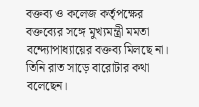বক্তব্য ও কলেজ কর্তৃপক্ষের বক্তব্যের সঙ্গে মুখ্যমন্ত্রী মমতা বন্দ্যোপাধ্যায়ের বক্তব্য মিলছে না। তিনি রাত সাড়ে বারোটার কথা বলেছেন।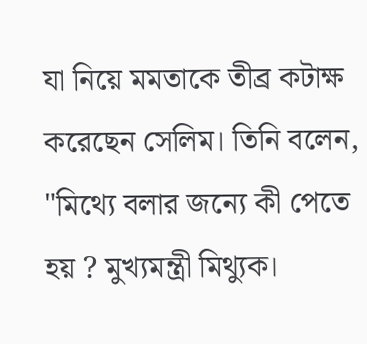যা নিয়ে মমতাকে তীব্র কটাক্ষ করেছেন সেলিম। তিনি বলেন, "মিথ্যে বলার জন্যে কী পেতে হয় ? মুখ্যমন্ত্রী মিথ্যুক।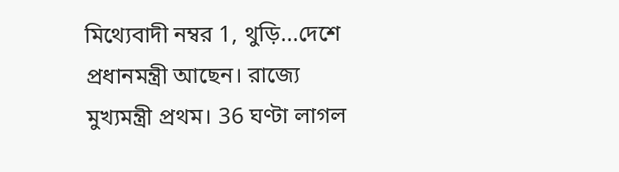মিথ্যেবাদী নম্বর 1, থুড়ি...দেশে প্রধানমন্ত্রী আছেন। রাজ্যে মুখ্যমন্ত্রী প্রথম। 36 ঘণ্টা লাগল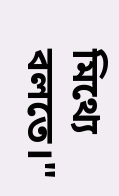মিথ্যে বলতে।"